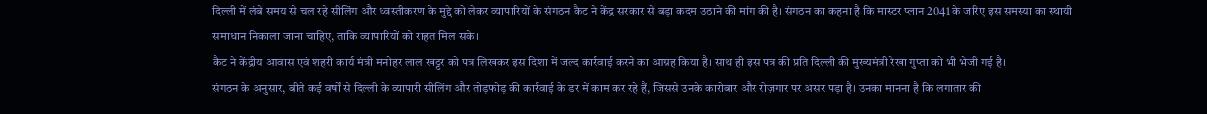दिल्ली में लंबे समय से चल रहे सीलिंग और ध्वस्तीकरण के मुद्दे को लेकर व्यापारियों के संगठन कैट ने केंद्र सरकार से बड़ा कदम उठाने की मांग की है। संगठन का कहना है कि मास्टर प्लान 2041 के जरिए इस समस्या का स्थायी समाधान निकाला जाना चाहिए, ताकि व्यापारियों को राहत मिल सके।
कैट ने केंद्रीय आवास एवं शहरी कार्य मंत्री मनोहर लाल खट्टर को पत्र लिखकर इस दिशा में जल्द कार्रवाई करने का आग्रह किया है। साथ ही इस पत्र की प्रति दिल्ली की मुख्यमंत्री रेखा गुप्ता को भी भेजी गई है।
संगठन के अनुसार, बीते कई वर्षों से दिल्ली के व्यापारी सीलिंग और तोड़फोड़ की कार्रवाई के डर में काम कर रहे हैं, जिससे उनके कारोबार और रोज़गार पर असर पड़ा है। उनका मानना है कि लगातार की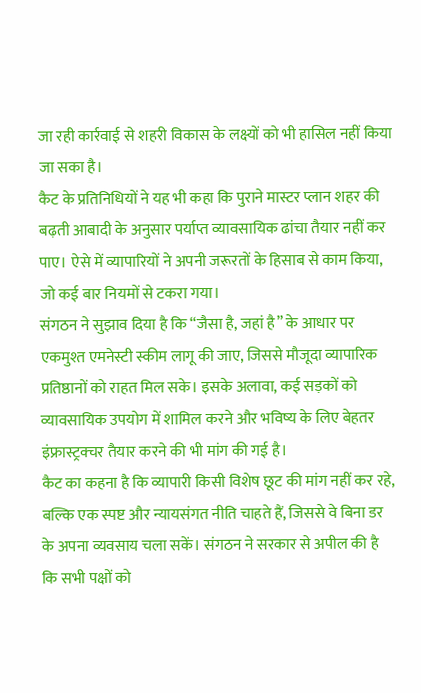जा रही कार्रवाई से शहरी विकास के लक्ष्यों को भी हासिल नहीं किया जा सका है।
कैट के प्रतिनिधियों ने यह भी कहा कि पुराने मास्टर प्लान शहर की बढ़ती आबादी के अनुसार पर्याप्त व्यावसायिक ढांचा तैयार नहीं कर पाए। ऐसे में व्यापारियों ने अपनी जरूरतों के हिसाब से काम किया, जो कई बार नियमों से टकरा गया।
संगठन ने सुझाव दिया है कि “जैसा है, जहां है” के आधार पर एकमुश्त एमनेस्टी स्कीम लागू की जाए, जिससे मौजूदा व्यापारिक प्रतिष्ठानों को राहत मिल सके। इसके अलावा, कई सड़कों को व्यावसायिक उपयोग में शामिल करने और भविष्य के लिए बेहतर इंफ्रास्ट्रक्चर तैयार करने की भी मांग की गई है।
कैट का कहना है कि व्यापारी किसी विशेष छूट की मांग नहीं कर रहे, बल्कि एक स्पष्ट और न्यायसंगत नीति चाहते हैं, जिससे वे बिना डर के अपना व्यवसाय चला सकें। संगठन ने सरकार से अपील की है कि सभी पक्षों को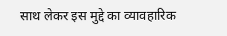साथ लेकर इस मुद्दे का व्यावहारिक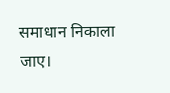समाधान निकाला जाए।